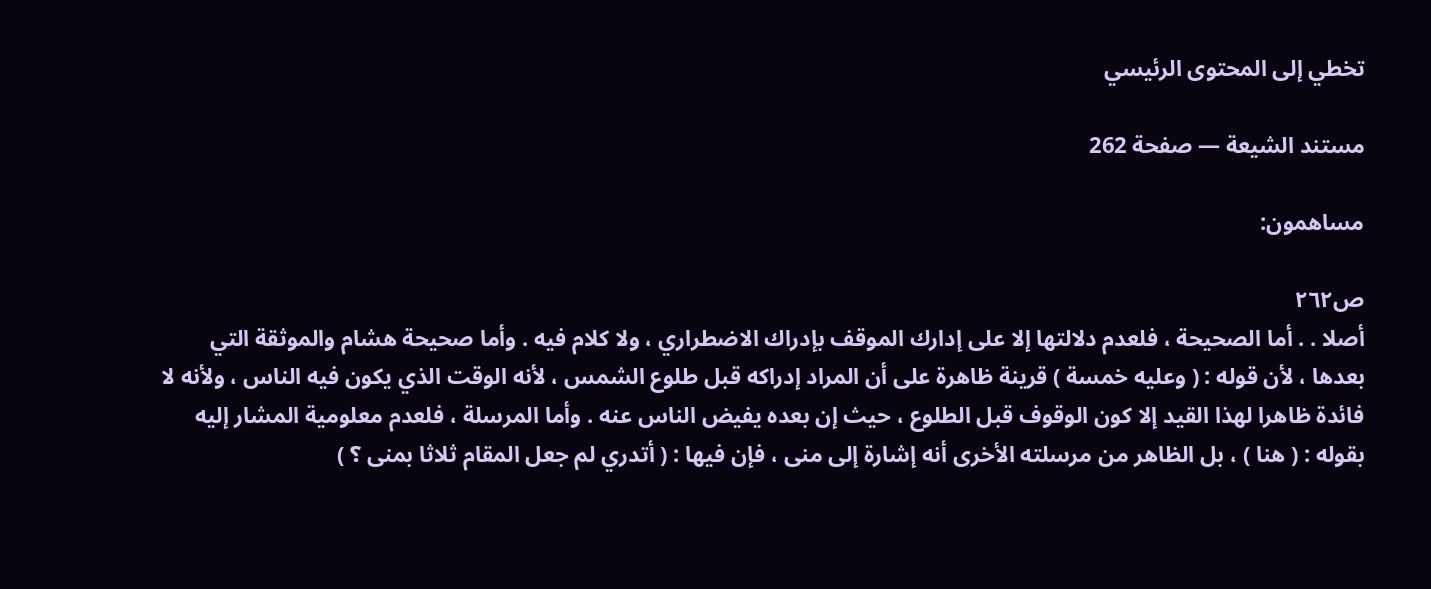تخطي إلى المحتوى الرئيسي

مستند الشيعة — صفحة 262

مساهمون:

ص٢٦٢
أصلا . . أما الصحيحة ، فلعدم دلالتها إلا على إدارك الموقف بإدراك الاضطراري ، ولا كلام فيه . وأما صحيحة هشام والموثقة التي بعدها ، لأن قوله : ( وعليه خمسة ) قرينة ظاهرة على أن المراد إدراكه قبل طلوع الشمس ، لأنه الوقت الذي يكون فيه الناس ، ولأنه لا فائدة ظاهرا لهذا القيد إلا كون الوقوف قبل الطلوع ، حيث إن بعده يفيض الناس عنه . وأما المرسلة ، فلعدم معلومية المشار إليه بقوله : ( هنا ) ، بل الظاهر من مرسلته الأخرى أنه إشارة إلى منى ، فإن فيها : ( أتدري لم جعل المقام ثلاثا بمنى ؟ )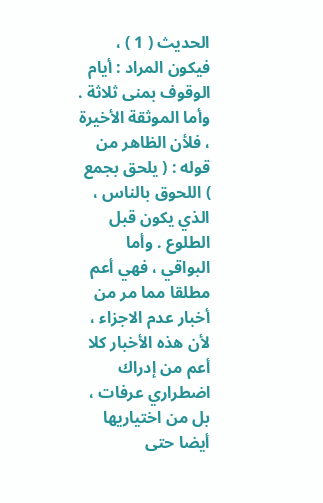الحديث ( 1 ) ، فيكون المراد : أيام الوقوف بمنى ثلاثة . وأما الموثقة الأخيرة ، فلأن الظاهر من قوله : ( يلحق بجمع ) اللحوق بالناس ، الذي يكون قبل الطلوع . وأما البواقي ، فهي أعم مطلقا مما مر من أخبار عدم الاجزاء ، لأن هذه الأخبار كلا أعم من إدراك اضطراري عرفات ، بل من اختياريها أيضا حتى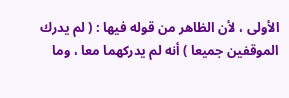الأولى ، لأن الظاهر من قوله فيها : ( لم يدرك الموقفين جميعا ) أنه لم يدركهما معا ، وما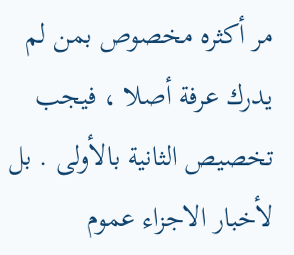مر أكثره مخصوص بمن لم يدرك عرفة أصلا ، فيجب تخصيص الثانية بالأولى . بل لأخبار الاجزاء عموم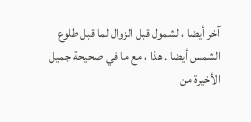آخر أيضا ، لشمول قبل الزوال لما قبل طلوع الشمس أيضا . هذا ، مع ما في صحيحة جميل الأخيرة من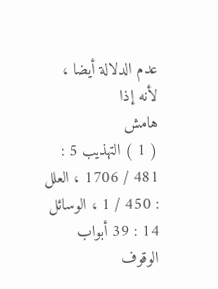عدم الدلالة أيضا ، لأنه إذا
هامش
( 1 ) التهذيب 5 : 481 / 1706 ، العلل : 450 / 1 ، الوسائل 14 : 39 أبواب الوقوف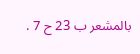بالمشعر ب 23 ح 7 .